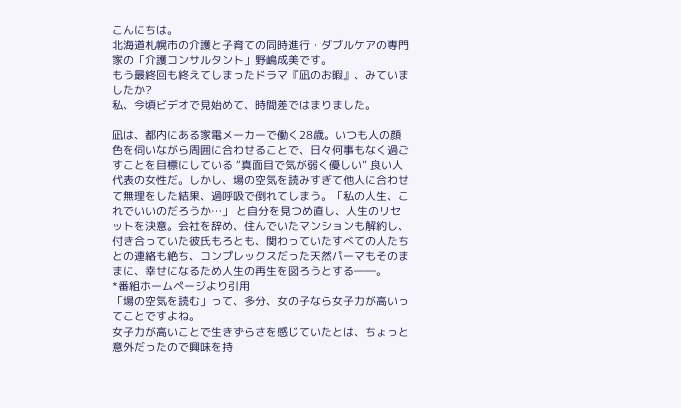こんにちは。
北海道札幌市の介護と子育ての同時進行・ダブルケアの専門家の「介護コンサルタント」野嶋成美です。
もう最終回も終えてしまったドラマ『凪のお暇』、みていましたか?
私、今頃ビデオで見始めて、時間差ではまりました。

凪は、都内にある家電メーカーで働く28歳。いつも人の顔色を伺いながら周囲に合わせることで、日々何事もなく過ごすことを目標にしている “真面目で気が弱く優しい” 良い人代表の女性だ。しかし、場の空気を読みすぎて他人に合わせて無理をした結果、過呼吸で倒れてしまう。「私の人生、これでいいのだろうか…」 と自分を見つめ直し、人生のリセットを決意。会社を辞め、住んでいたマンションも解約し、付き合っていた彼氏もろとも、関わっていたすべての人たちとの連絡も絶ち、コンプレックスだった天然パーマもそのままに、幸せになるため人生の再生を図ろうとする――。
*番組ホームページより引用
「場の空気を読む」って、多分、女の子なら女子力が高いってことですよね。
女子力が高いことで生きずらさを感じていたとは、ちょっと意外だったので興味を持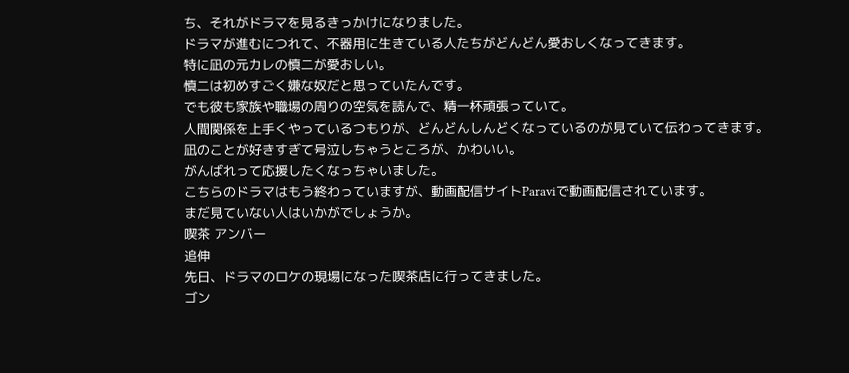ち、それがドラマを見るきっかけになりました。
ドラマが進むにつれて、不器用に生きている人たちがどんどん愛おしくなってきます。
特に凪の元カレの慎二が愛おしい。
慎二は初めすごく嫌な奴だと思っていたんです。
でも彼も家族や職場の周りの空気を読んで、精一杯頑張っていて。
人間関係を上手くやっているつもりが、どんどんしんどくなっているのが見ていて伝わってきます。
凪のことが好きすぎて号泣しちゃうところが、かわいい。
がんばれって応援したくなっちゃいました。
こちらのドラマはもう終わっていますが、動画配信サイトParaviで動画配信されています。
まだ見ていない人はいかがでしょうか。
喫茶 アンバー
追伸
先日、ドラマのロケの現場になった喫茶店に行ってきました。
ゴン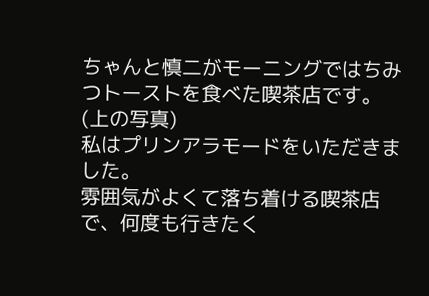ちゃんと慎二がモーニングではちみつトーストを食べた喫茶店です。(上の写真)
私はプリンアラモードをいただきました。
雰囲気がよくて落ち着ける喫茶店で、何度も行きたく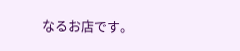なるお店です。